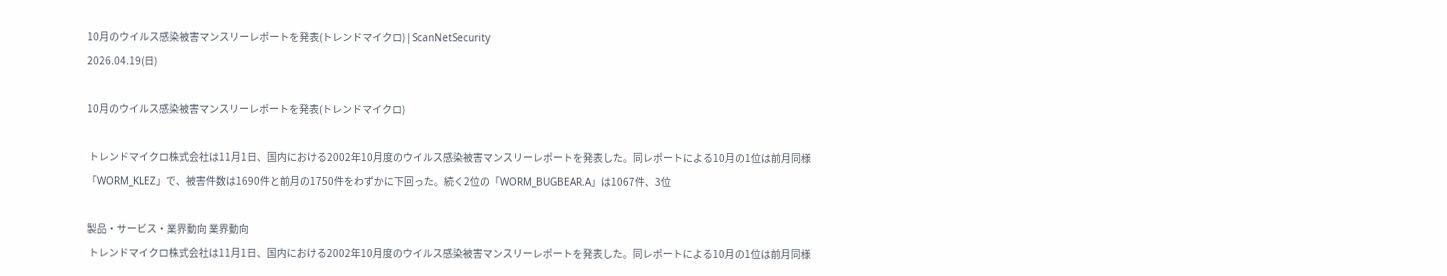10月のウイルス感染被害マンスリーレポートを発表(トレンドマイクロ) | ScanNetSecurity
2026.04.19(日)

10月のウイルス感染被害マンスリーレポートを発表(トレンドマイクロ)

 トレンドマイクロ株式会社は11月1日、国内における2002年10月度のウイルス感染被害マンスリーレポートを発表した。同レポートによる10月の1位は前月同様「WORM_KLEZ」で、被害件数は1690件と前月の1750件をわずかに下回った。続く2位の「WORM_BUGBEAR.A」は1067件、3位

製品・サービス・業界動向 業界動向
 トレンドマイクロ株式会社は11月1日、国内における2002年10月度のウイルス感染被害マンスリーレポートを発表した。同レポートによる10月の1位は前月同様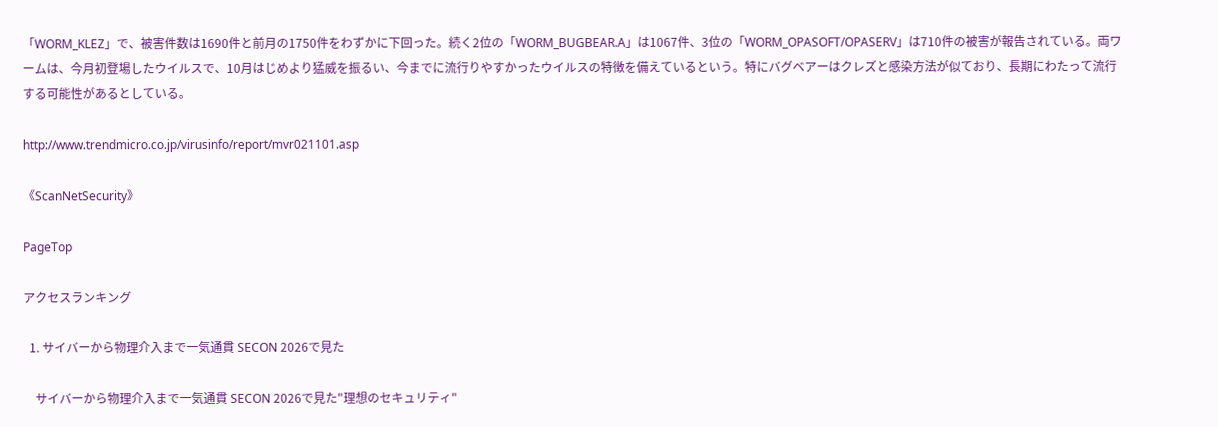「WORM_KLEZ」で、被害件数は1690件と前月の1750件をわずかに下回った。続く2位の「WORM_BUGBEAR.A」は1067件、3位の「WORM_OPASOFT/OPASERV」は710件の被害が報告されている。両ワームは、今月初登場したウイルスで、10月はじめより猛威を振るい、今までに流行りやすかったウイルスの特徴を備えているという。特にバグベアーはクレズと感染方法が似ており、長期にわたって流行する可能性があるとしている。

http://www.trendmicro.co.jp/virusinfo/report/mvr021101.asp

《ScanNetSecurity》

PageTop

アクセスランキング

  1. サイバーから物理介入まで一気通貫 SECON 2026で見た

    サイバーから物理介入まで一気通貫 SECON 2026で見た"理想のセキュリティ"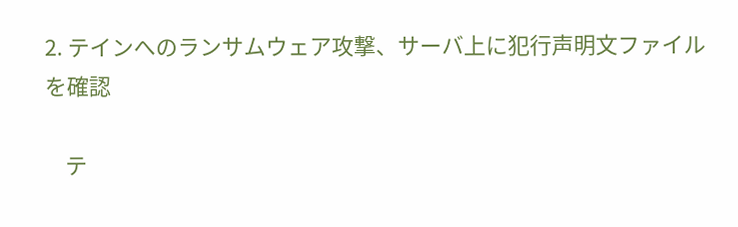2. テインへのランサムウェア攻撃、サーバ上に犯行声明文ファイルを確認

    テ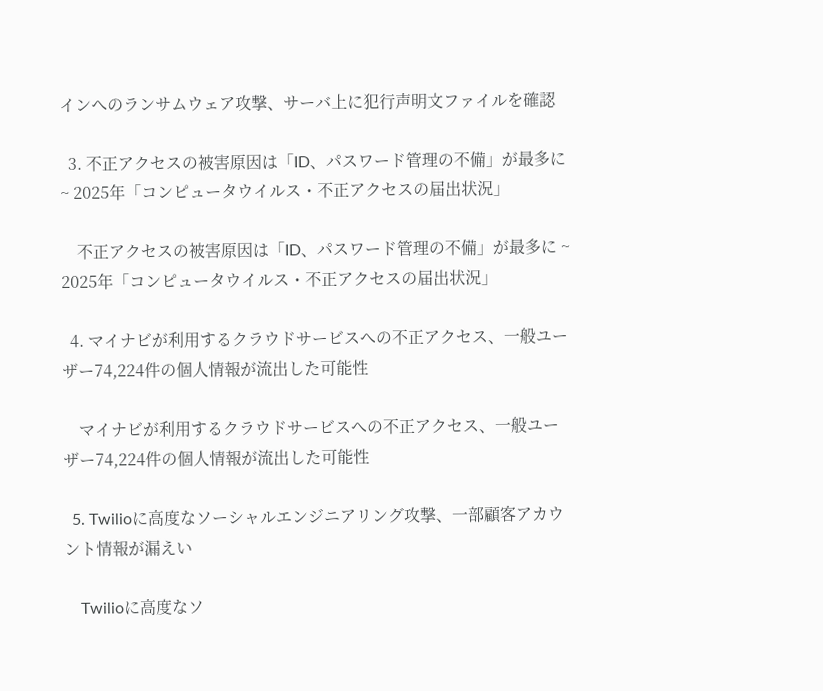インへのランサムウェア攻撃、サーバ上に犯行声明文ファイルを確認

  3. 不正アクセスの被害原因は「ID、パスワード管理の不備」が最多に ~ 2025年「コンピュータウイルス・不正アクセスの届出状況」

    不正アクセスの被害原因は「ID、パスワード管理の不備」が最多に ~ 2025年「コンピュータウイルス・不正アクセスの届出状況」

  4. マイナビが利用するクラウドサービスへの不正アクセス、一般ユーザー74,224件の個人情報が流出した可能性

    マイナビが利用するクラウドサービスへの不正アクセス、一般ユーザー74,224件の個人情報が流出した可能性

  5. Twilioに高度なソーシャルエンジニアリング攻撃、一部顧客アカウント情報が漏えい

    Twilioに高度なソ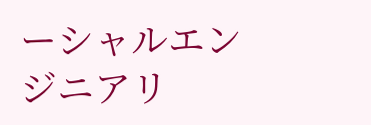ーシャルエンジニアリ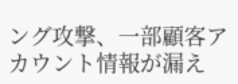ング攻撃、一部顧客アカウント情報が漏え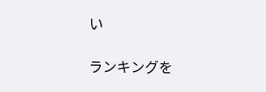い

ランキングを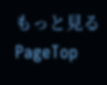もっと見る
PageTop